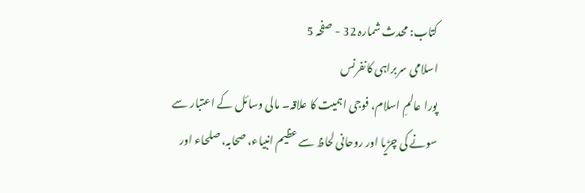کتاب: محدث شمارہ 32 - صفحہ 5
اسلامی سربراہی کانفرنس
پورا عالمِ اسلام، فوجی اہمیت کا علاقہ۔ مالی وسائل کے اعتبار سے سونے کی چڑیا اور روحانی لحاظ سے عظیم انبیاء، صحابہ، صلحاء اور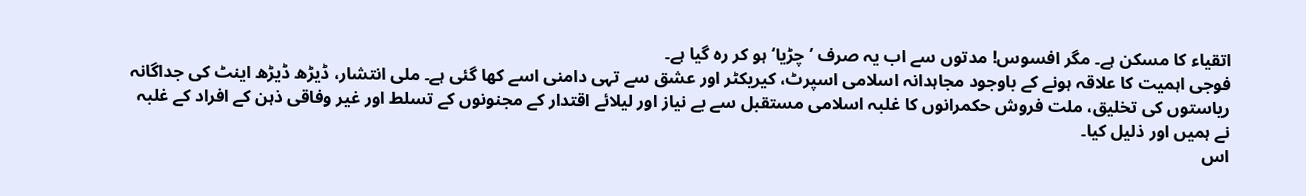اتقیاء کا مسکن ہے۔ مگر افسوس! مدتوں سے اب یہ صرف ’چڑیا‘ ہو کر رہ گیا ہے۔
فوجی اہمیت کا علاقہ ہونے کے باوجود مجاہدانہ اسلامی اسپرٹ، کیریکٹر اور عشق سے تہی دامنی اسے کھا گئی ہے۔ ملی انتشار، ڈیڑھ ڈیڑھ اینٹ کی جداگانہ ریاستوں کی تخلیق، ملت فروش حکمرانوں کا غلبہ اسلامی مستقبل سے بے نیاز اور لیلائے اقتدار کے مجنونوں کے تسلط اور غیر وفاقی ذہن کے افراد کے غلبہ نے ہمیں اور ذلیل کیا۔
اس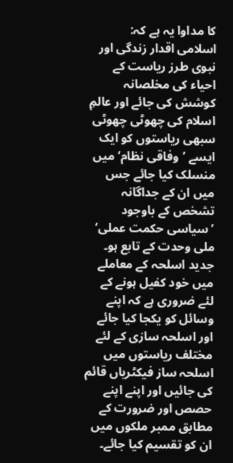کا مداوا یہ ہے کہ:
اسلامی اقدار زندگی اور نبوی طرز ریاست کے احیاء کی مخلصانہ کوشش کی جائے اور عالمِ اسلام کی چھوٹی چھوٹی سبھی ریاستوں کو ایک ایسے ’وفاقی نظام‘ میں منسلک کیا جائے جس میں ان کے جداگانہ تشخص کے باوجود ’سیاسی حکمت عملی‘ ملی وحدت کے تابع ہو۔
جدید اسلحہ کے معاملے میں خود کفیل ہونے کے لئے ضروری ہے کہ اپنے وسائل کو یکجا کیا جائے اور اسلحہ سازی کے لئے مختلف ریاستوں میں اسلحہ ساز فیکٹریاں قائم کی جائیں اور اپنے اپنے حصص اور ضرورت کے مطابق ممبر ملکوں میں ان کو تقسیم کیا جائے۔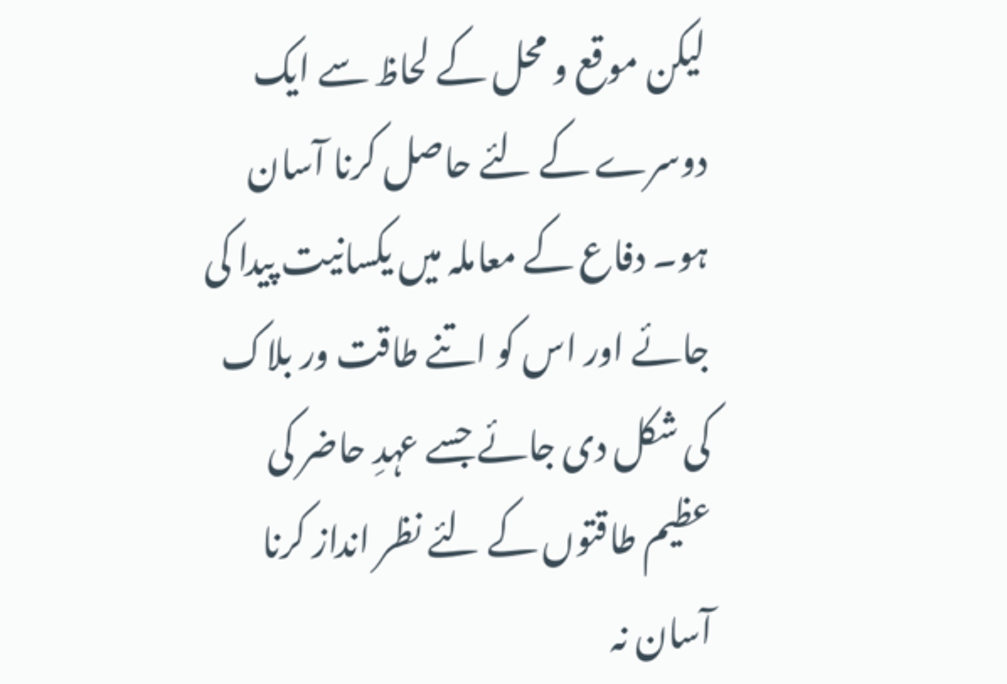لیکن موقع و محل کے لحاظ سے ایک دوسرے کے لئے حاصل کرنا آسان ہو۔ دفاع کے معاملہ میں یکسانیت پیدا کی جائے اور اس کو اتنے طاقت ور بلاک کی شکل دی جائے جسے عہدِ حاضر کی عظیم طاقتوں کے لئے نظر انداز کرنا آسان نہ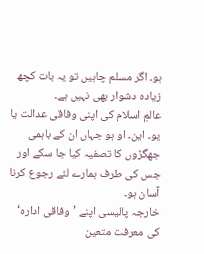ہو۔ اگر مسلم چاہیں تو یہ بات کچھ زیادہ دشوار بھی نہیں ہے۔
عالمِ اسلام کی اپنی وفاقی عدالت یا یو۔ این۔ او ہو جہاں ان کے باہمی جھگڑوں کا تصفیہ کیا جا سکے اور جس کی طرف ہمارے لئے رجوع کرنا آسان ہو۔
خارجہ پالیسی اپنے ’وفاقی ادارہ‘ کی معرفت متعین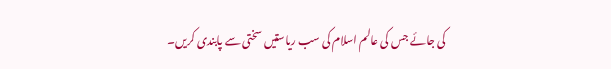کی جائے جس کی عالم اسلام کی سب ریاستیں سختی سے پابندی کریں۔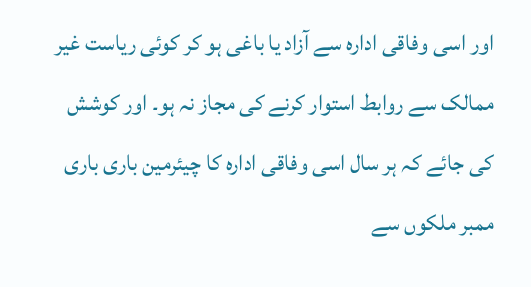اور اسی وفاقی ادارہ سے آزاد یا باغی ہو کر کوئی ریاست غیر ممالک سے روابط استوار کرنے کی مجاز نہ ہو۔ اور کوشش کی جائے کہ ہر سال اسی وفاقی ادارہ کا چیئرمین باری باری ممبر ملکوں سے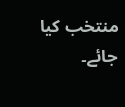منتخب کیا جائے۔